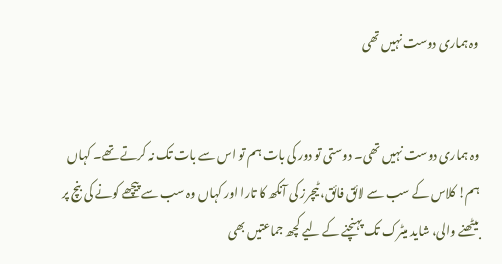وہ ہماری دوست نہیں تھی


وہ ہماری دوست نہیں تھی۔ دوستی تو دور کی بات ہم تو اس سے بات تک نہ کرتے تھے۔ کہاں ہم! کلاس کے سب سے لائق فائق، ٹیچرز کی آنکھ کا تارا اور کہاں وہ سب سے پیچھے کونے کی بنچ پر بیٹھنے والی، شاید میٹرک تک پہنچنے کے لیے کچھ جماعتیں بھی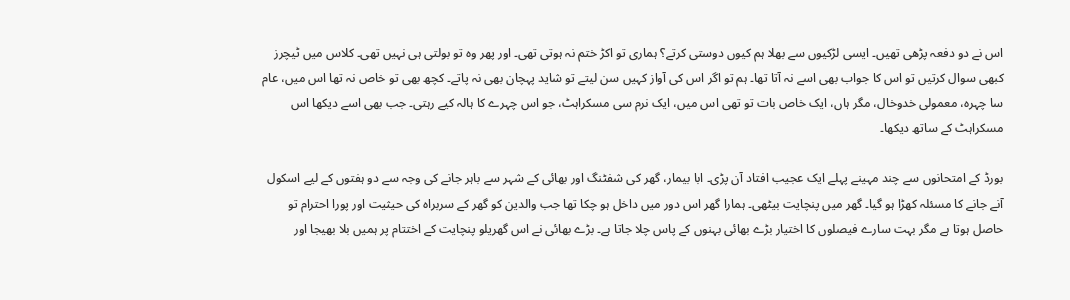اس نے دو دفعہ پڑھی تھیں۔ ایسی لڑکیوں سے بھلا ہم کیوں دوستی کرتے؟ ہماری تو اکڑ ختم نہ ہوتی تھی۔ اور پھر وہ تو بولتی ہی نہیں تھی۔ کلاس میں ٹیچرز کبھی سوال کرتیں تو اس کا جواب بھی اسے نہ آتا تھا۔ ہم تو اگر اس کی آواز کہیں سن لیتے تو شاید پہچان بھی نہ پاتے۔ کچھ بھی تو خاص نہ تھا اس میں، عام سا چہرہ، معمولی خدوخال، مگر ہاں، ایک خاص بات تو تھی اس میں، ایک نرم سی مسکراہٹ، جو اس چہرے کا ہالہ کیے رہتی۔ جب بھی اسے دیکھا اس مسکراہٹ کے ساتھ دیکھا۔

بورڈ کے امتحانوں سے چند مہینے پہلے ایک عجیب افتاد آن پڑی۔ ابا بیمار، گھر کی شفٹنگ اور بھائی کے شہر سے باہر جانے کی وجہ سے دو ہفتوں کے لیے اسکول آنے جانے کا مسئلہ کھڑا ہو گیا۔ گھر میں پنچایت بیٹھی۔ ہمارا گھر اس دور میں داخل ہو چکا تھا جب والدین کو گھر کے سربراہ کی حیثیت اور پورا احترام تو حاصل ہوتا ہے مگر بہت سارے فیصلوں کا اختیار بڑے بھائی بہنوں کے پاس چلا جاتا ہے۔ بڑے بھائی نے اس گھریلو پنچایت کے اختتام پر ہمیں بلا بھیجا اور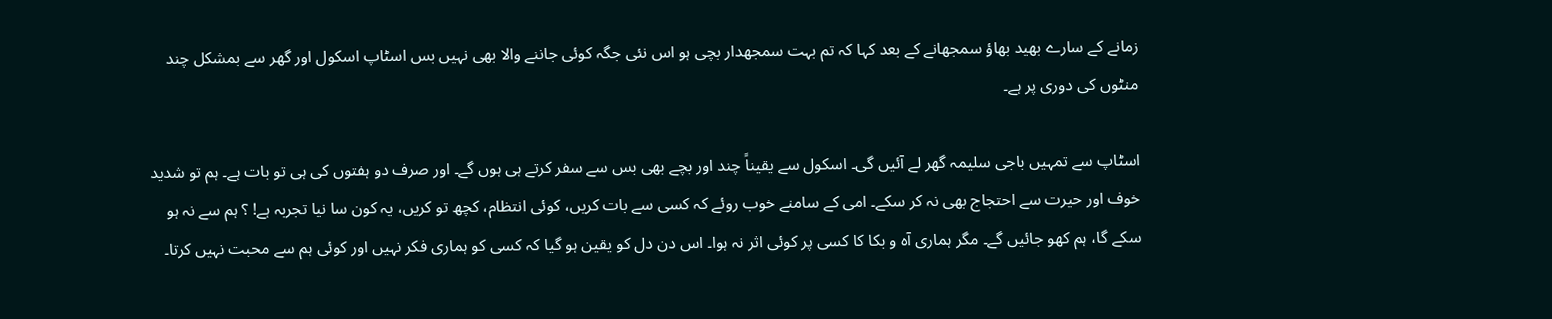زمانے کے سارے بھید بھاؤ سمجھانے کے بعد کہا کہ تم بہت سمجھدار بچی ہو اس نئی جگہ کوئی جاننے والا بھی نہیں بس اسٹاپ اسکول اور گھر سے بمشکل چند منٹوں کی دوری پر ہے۔

اسٹاپ سے تمہیں باجی سلیمہ گھر لے آئیں گی۔ اسکول سے یقیناً چند اور بچے بھی بس سے سفر کرتے ہی ہوں گے۔ اور صرف دو ہفتوں کی ہی تو بات ہے۔ ہم تو شدید خوف اور حیرت سے احتجاج بھی نہ کر سکے۔ امی کے سامنے خوب روئے کہ کسی سے بات کریں، کوئی انتظام، کچھ تو کریں، یہ کون سا نیا تجربہ ہے! ؟ ہم سے نہ ہو سکے گا، ہم کھو جائیں گے۔ مگر ہماری آہ و بکا کا کسی پر کوئی اثر نہ ہوا۔ اس دن دل کو یقین ہو گیا کہ کسی کو ہماری فکر نہیں اور کوئی ہم سے محبت نہیں کرتا۔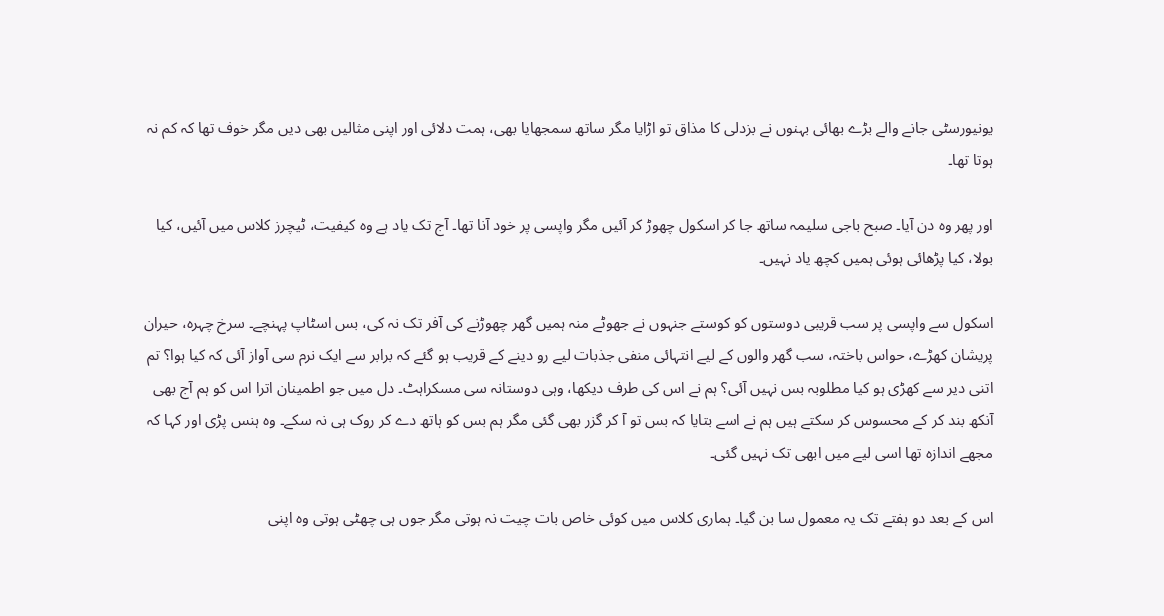یونیورسٹی جانے والے بڑے بھائی بہنوں نے بزدلی کا مذاق تو اڑایا مگر ساتھ سمجھایا بھی، ہمت دلائی اور اپنی مثالیں بھی دیں مگر خوف تھا کہ کم نہ ہوتا تھا۔

اور پھر وہ دن آیا۔ صبح باجی سلیمہ ساتھ جا کر اسکول چھوڑ کر آئیں مگر واپسی پر خود آنا تھا۔ آج تک یاد ہے وہ کیفیت، ٹیچرز کلاس میں آئیں، کیا بولا، کیا پڑھائی ہوئی ہمیں کچھ یاد نہیں۔

اسکول سے واپسی پر سب قریبی دوستوں کو کوستے جنہوں نے جھوٹے منہ ہمیں گھر چھوڑنے کی آفر تک نہ کی، بس اسٹاپ پہنچے۔ سرخ چہرہ، حیران پریشان کھڑے، حواس باختہ، سب گھر والوں کے لیے انتہائی منفی جذبات لیے رو دینے کے قریب ہو گئے کہ برابر سے ایک نرم سی آواز آئی کہ کیا ہوا؟ تم اتنی دیر سے کھڑی ہو کیا مطلوبہ بس نہیں آئی؟ ہم نے اس کی طرف دیکھا، وہی دوستانہ سی مسکراہٹ۔ دل میں جو اطمینان اترا اس کو ہم آج بھی آنکھ بند کر کے محسوس کر سکتے ہیں ہم نے اسے بتایا کہ بس تو آ کر گزر بھی گئی مگر ہم بس کو ہاتھ دے کر روک ہی نہ سکے۔ وہ ہنس پڑی اور کہا کہ مجھے اندازہ تھا اسی لیے میں ابھی تک نہیں گئی۔

اس کے بعد دو ہفتے تک یہ معمول سا بن گیا۔ ہماری کلاس میں کوئی خاص بات چیت نہ ہوتی مگر جوں ہی چھٹی ہوتی وہ اپنی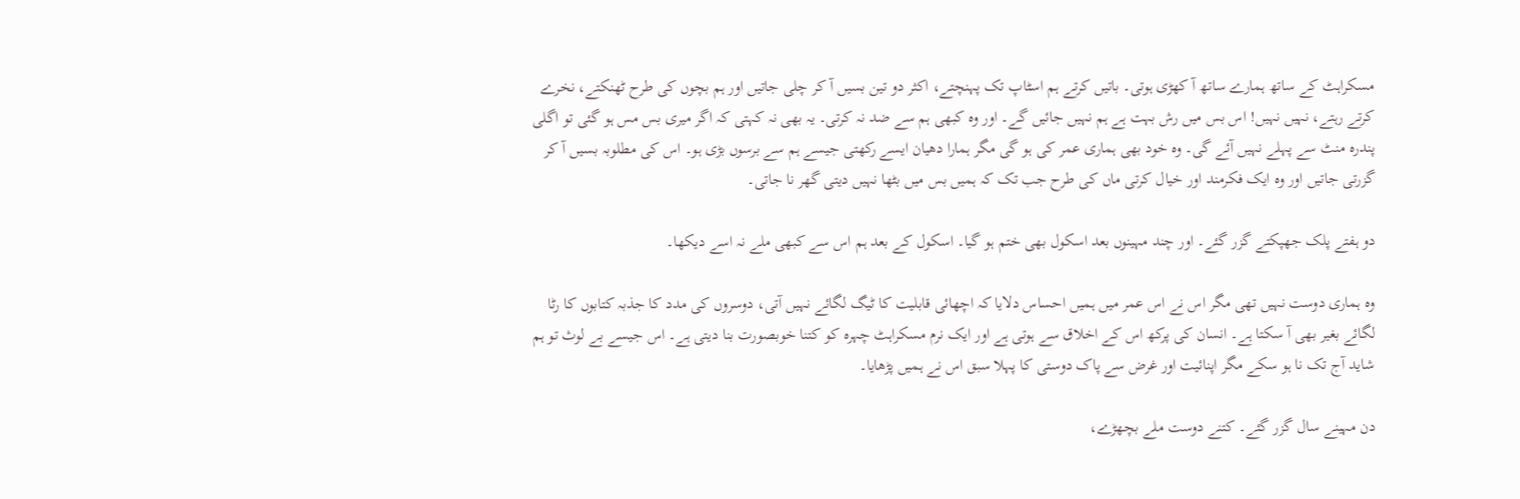مسکراہٹ کے ساتھ ہمارے ساتھ آ کھڑی ہوتی۔ باتیں کرتے ہم اسٹاپ تک پہنچتے، اکثر دو تین بسیں آ کر چلی جاتیں اور ہم بچوں کی طرح ٹھنکتے، نخرے کرتے رہتے، نہیں نہیں! اس بس میں رش بہت ہے ہم نہیں جائیں گے۔ اور وہ کبھی ہم سے ضد نہ کرتی۔ یہ بھی نہ کہتی کہ اگر میری بس مس ہو گئی تو اگلی پندرہ منٹ سے پہلے نہیں آئے گی۔ وہ خود بھی ہماری عمر کی ہو گی مگر ہمارا دھیان ایسے رکھتی جیسے ہم سے برسوں بڑی ہو۔ اس کی مطلوبہ بسیں آ کر گزرتی جاتیں اور وہ ایک فکرمند اور خیال کرتی ماں کی طرح جب تک کہ ہمیں بس میں بٹھا نہیں دیتی گھر نا جاتی۔

دو ہفتے پلک جھپکتے گزر گئے۔ اور چند مہینوں بعد اسکول بھی ختم ہو گیا۔ اسکول کے بعد ہم اس سے کبھی ملے نہ اسے دیکھا۔

وہ ہماری دوست نہیں تھی مگر اس نے اس عمر میں ہمیں احساس دلایا کہ اچھائی قابلیت کا ٹیگ لگائے نہیں آتی، دوسروں کی مدد کا جذبہ کتابوں کا رٹا لگائے بغیر بھی آ سکتا ہے۔ انسان کی پرکھ اس کے اخلاق سے ہوتی ہے اور ایک نرم مسکراہٹ چہرہ کو کتنا خوبصورت بنا دیتی ہے۔ اس جیسے بے لوث تو ہم شاید آج تک نا ہو سکے مگر اپنائیت اور غرض سے پاک دوستی کا پہلا سبق اس نے ہمیں پڑھایا۔

دن مہینے سال گزر گئے۔ کتنے دوست ملے بچھڑے،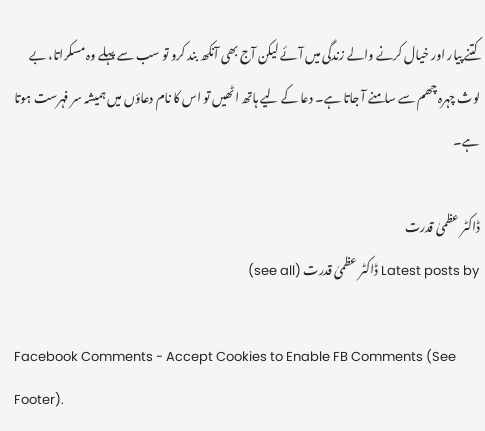کتنے پیار اور خیال کرنے والے زندگی میں آئے لیکن آج بھی آنکھ بند کرو تو سب سے پہلے وہ مسکراتا، بے لوث چہرہ چھم سے سامنے آ جاتا ہے۔ دعا کے لیے ہاتھ اٹھیں تو اس کا نام دعاؤں میں ہمیشہ سر فہرست ہوتا ہے۔

ڈاکٹر عظمیٰ قدرت
Latest posts by ڈاکٹر عظمیٰ قدرت (see all)

Facebook Comments - Accept Cookies to Enable FB Comments (See Footer).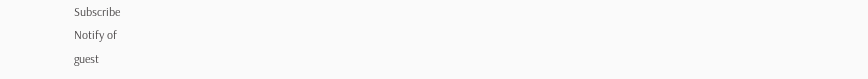Subscribe
Notify of
guest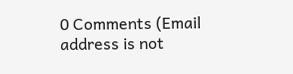0 Comments (Email address is not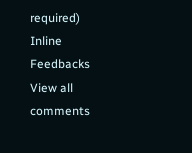required)
Inline Feedbacks
View all comments